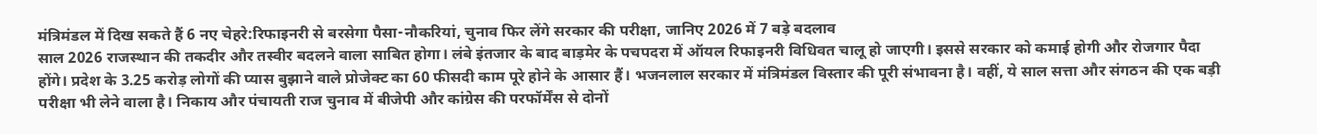मंत्रिमंडल में दिख सकते हैं 6 नए चेहरे:रिफाइनरी से बरसेगा पैसा-नौकरियां, चुनाव फिर लेंगे सरकार की परीक्षा, जानिए 2026 में 7 बड़े बदलाव
साल 2026 राजस्थान की तकदीर और तस्वीर बदलने वाला साबित होगा। लंबे इंतजार के बाद बाड़मेर के पचपदरा में ऑयल रिफाइनरी विधिवत चालू हो जाएगी। इससे सरकार को कमाई होगी और रोजगार पैदा होंगे। प्रदेश के 3.25 करोड़ लोगों की प्यास बुझाने वाले प्रोजेक्ट का 60 फीसदी काम पूरे होने के आसार हैं। भजनलाल सरकार में मंत्रिमंडल विस्तार की पूरी संभावना है। वहीं, ये साल सत्ता और संगठन की एक बड़ी परीक्षा भी लेने वाला है। निकाय और पंचायती राज चुनाव में बीजेपी और कांग्रेस की परफॉर्मेंस से दोनों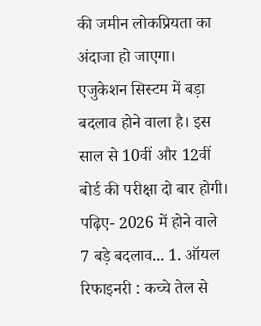की जमीन लोकप्रियता का अंदाजा हो जाएगा। एजुकेशन सिस्टम में बड़ा बदलाव होने वाला है। इस साल से 10वीं और 12वीं बोर्ड की परीक्षा दो बार होगी। पढ़िए- 2026 में होने वाले 7 बड़े बदलाव... 1. ऑयल रिफाइनरी : कच्चे तेल से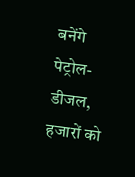बनेंगे पेट्रोल-डीजल, हजारों को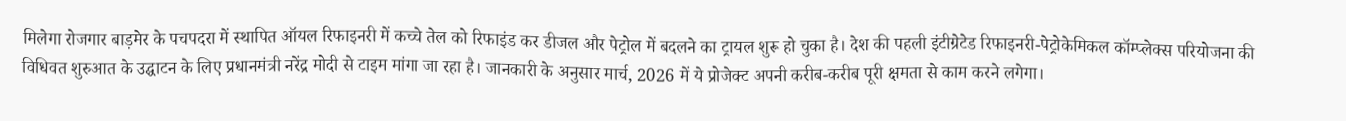मिलेगा रोजगार बाड़मेर के पचपदरा में स्थापित ऑयल रिफाइनरी में कच्चे तेल को रिफाइंड कर डीजल और पेट्रोल में बदलने का ट्रायल शुरू हो चुका है। देश की पहली इंटीग्रेटेड रिफाइनरी-पेट्रोकेमिकल कॉम्प्लेक्स परियोजना की विधिवत शुरुआत के उद्घाटन के लिए प्रधानमंत्री नरेंद्र मोदी से टाइम मांगा जा रहा है। जानकारी के अनुसार मार्च, 2026 में ये प्रोजेक्ट अपनी करीब-करीब पूरी क्षमता से काम करने लगेगा।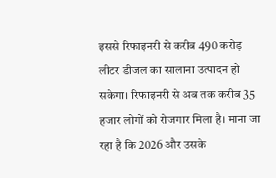इससे रिफाइनरी से करीब 490 करोड़ लीटर डीजल का सालाना उत्पादन हो सकेगा। रिफाइनरी से अब तक करीब 35 हजार लोगों को रोजगार मिला है। माना जा रहा है कि 2026 और उसके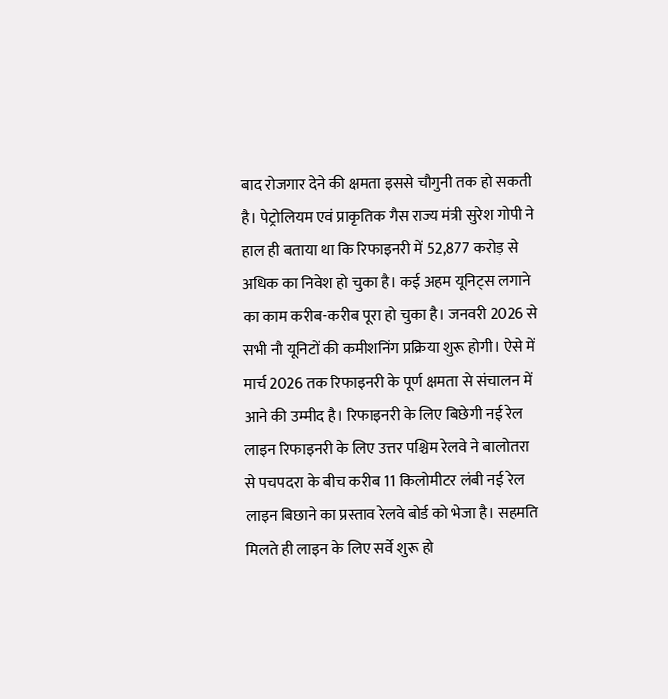बाद रोजगार देने की क्षमता इससे चौगुनी तक हो सकती है। पेट्रोलियम एवं प्राकृतिक गैस राज्य मंत्री सुरेश गोपी ने हाल ही बताया था कि रिफाइनरी में 52,877 करोड़ से अधिक का निवेश हो चुका है। कई अहम यूनिट्स लगाने का काम करीब-करीब पूरा हो चुका है। जनवरी 2026 से सभी नौ यूनिटों की कमीशनिंग प्रक्रिया शुरू होगी। ऐसे में मार्च 2026 तक रिफाइनरी के पूर्ण क्षमता से संचालन में आने की उम्मीद है। रिफाइनरी के लिए बिछेगी नई रेल लाइन रिफाइनरी के लिए उत्तर पश्चिम रेलवे ने बालोतरा से पचपदरा के बीच करीब 11 किलोमीटर लंबी नई रेल लाइन बिछाने का प्रस्ताव रेलवे बोर्ड को भेजा है। सहमति मिलते ही लाइन के लिए सर्वे शुरू हो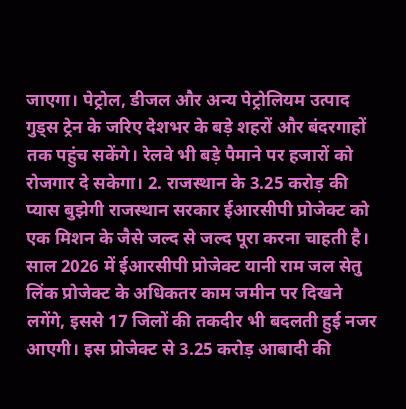जाएगा। पेट्रोल, डीजल और अन्य पेट्रोलियम उत्पाद गुड्स ट्रेन के जरिए देशभर के बड़े शहरों और बंदरगाहों तक पहुंच सकेंगे। रेलवे भी बड़े पैमाने पर हजारों को रोजगार दे सकेगा। 2. राजस्थान के 3.25 करोड़ की प्यास बुझेगी राजस्थान सरकार ईआरसीपी प्रोजेक्ट को एक मिशन के जैसे जल्द से जल्द पूरा करना चाहती है। साल 2026 में ईआरसीपी प्रोजेक्ट यानी राम जल सेतु लिंक प्रोजेक्ट के अधिकतर काम जमीन पर दिखने लगेंगे, इससे 17 जिलों की तकदीर भी बदलती हुई नजर आएगी। इस प्रोजेक्ट से 3.25 करोड़ आबादी की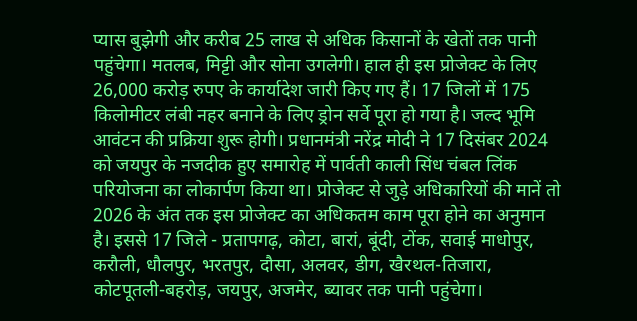प्यास बुझेगी और करीब 25 लाख से अधिक किसानों के खेतों तक पानी पहुंचेगा। मतलब, मिट्टी और सोना उगलेगी। हाल ही इस प्रोजेक्ट के लिए 26,000 करोड़ रुपए के कार्यादेश जारी किए गए हैं। 17 जिलों में 175 किलोमीटर लंबी नहर बनाने के लिए ड्रोन सर्वे पूरा हो गया है। जल्द भूमि आवंटन की प्रक्रिया शुरू होगी। प्रधानमंत्री नरेंद्र मोदी ने 17 दिसंबर 2024 को जयपुर के नजदीक हुए समारोह में पार्वती काली सिंध चंबल लिंक परियोजना का लोकार्पण किया था। प्रोजेक्ट से जुड़े अधिकारियों की मानें तो 2026 के अंत तक इस प्रोजेक्ट का अधिकतम काम पूरा होने का अनुमान है। इससे 17 जिले - प्रतापगढ़, कोटा, बारां, बूंदी, टोंक, सवाई माधोपुर, करौली, धौलपुर, भरतपुर, दौसा, अलवर, डीग, खैरथल-तिजारा, कोटपूतली-बहरोड़, जयपुर, अजमेर, ब्यावर तक पानी पहुंचेगा।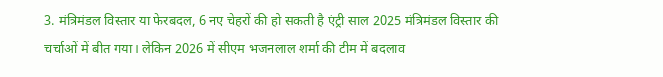3. मंत्रिमंडल विस्तार या फेरबदल, 6 नए चेहरों की हो सकती है एंट्री साल 2025 मंत्रिमंडल विस्तार की चर्चाओं में बीत गया। लेकिन 2026 में सीएम भजनलाल शर्मा की टीम में बदलाव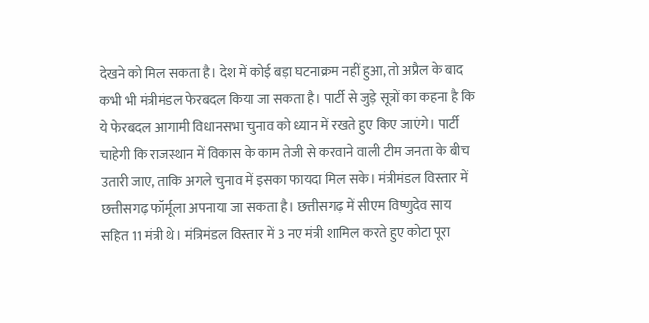देखने को मिल सकता है। देश में कोई बड़ा घटनाक्रम नहीं हुआ, तो अप्रैल के बाद कभी भी मंत्रीमंडल फेरबदल किया जा सकता है। पार्टी से जुड़े सूत्रों का कहना है कि ये फेरबदल आगामी विधानसभा चुनाव को ध्यान में रखते हुए किए जाएंगे। पार्टी चाहेगी कि राजस्थान में विकास के काम तेजी से करवाने वाली टीम जनता के बीच उतारी जाए, ताकि अगले चुनाव में इसका फायदा मिल सके। मंत्रीमंडल विस्तार में छत्तीसगढ़ फॉर्मूला अपनाया जा सकता है। छत्तीसगढ़ में सीएम विष्णुदेव साय सहित 11 मंत्री थे। मंत्रिमंडल विस्तार में 3 नए मंत्री शामिल करते हुए कोटा पूरा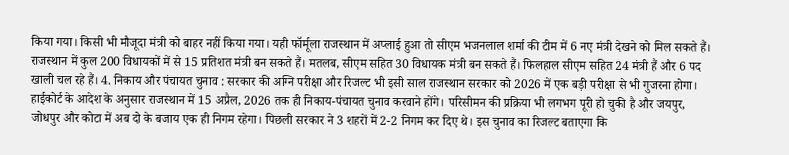किया गया। किसी भी मौजूदा मंत्री को बाहर नहीं किया गया। यही फॉर्मूला राजस्थान में अप्लाई हुआ तो सीएम भजनलाल शर्मा की टीम में 6 नए मंत्री देखने को मिल सकते हैं। राजस्थान में कुल 200 विधायकों में से 15 प्रतिशत मंत्री बन सकते हैं। मतलब, सीएम सहित 30 विधायक मंत्री बन सकते हैं। फिलहाल सीएम सहित 24 मंत्री हैं और 6 पद खाली चल रहे हैं। 4. निकाय और पंचायत चुनाव : सरकार की अग्नि परीक्षा और रिजल्ट भी इसी साल राजस्थान सरकार को 2026 में एक बड़ी परीक्षा से भी गुजरना होगा। हाईकोर्ट के आदेश के अनुसार राजस्थान में 15 अप्रैल, 2026 तक ही निकाय-पंचायत चुनाव करवाने होंगे। परिसीमन की प्रक्रिया भी लगभग पूरी हो चुकी है और जयपुर, जोधपुर और कोटा में अब दो के बजाय एक ही निगम रहेगा। पिछली सरकार ने 3 शहरों में 2-2 निगम कर दिए थे। इस चुनाव का रिजल्ट बताएगा कि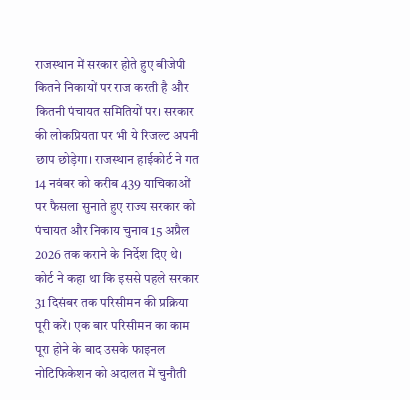राजस्थान में सरकार होते हुए बीजेपी कितने निकायों पर राज करती है और कितनी पंचायत समितियों पर। सरकार की लोकप्रियता पर भी ये रिजल्ट अपनी छाप छोड़ेगा। राजस्थान हाईकोर्ट ने गत 14 नवंबर को करीब 439 याचिकाओं पर फैसला सुनाते हुए राज्य सरकार को पंचायत और निकाय चुनाव 15 अप्रैल 2026 तक कराने के निर्देश दिए थे। कोर्ट ने कहा था कि इससे पहले सरकार 31 दिसंबर तक परिसीमन की प्रक्रिया पूरी करें। एक बार परिसीमन का काम पूरा होने के बाद उसके फाइनल नोटिफिकेशन को अदालत में चुनौती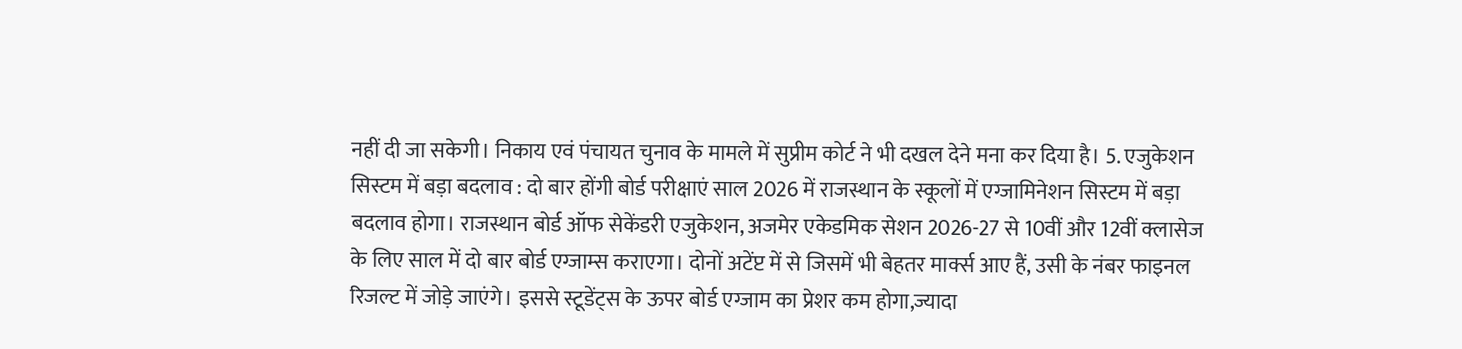नहीं दी जा सकेगी। निकाय एवं पंचायत चुनाव के मामले में सुप्रीम कोर्ट ने भी दखल देने मना कर दिया है। 5. एजुकेशन सिस्टम में बड़ा बदलाव : दो बार होंगी बोर्ड परीक्षाएं साल 2026 में राजस्थान के स्कूलों में एग्जामिनेशन सिस्टम में बड़ा बदलाव होगा। राजस्थान बोर्ड ऑफ सेकेंडरी एजुकेशन, अजमेर एकेडमिक सेशन 2026-27 से 10वीं और 12वीं क्लासेज के लिए साल में दो बार बोर्ड एग्जाम्स कराएगा। दोनों अटेंप्ट में से जिसमें भी बेहतर मार्क्स आए हैं, उसी के नंबर फाइनल रिजल्ट में जोड़े जाएंगे। इससे स्टूडेंट्स के ऊपर बोर्ड एग्जाम का प्रेशर कम होगा,ज्यादा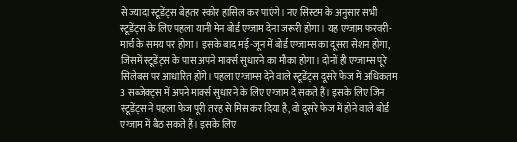से ज्यादा स्टूडेंट्स बेहतर स्कोर हासिल कर पाएंगे। नए सिस्टम के अनुसार सभी स्टूडेंट्स के लिए पहला यानी मेन बोर्ड एग्जाम देना जरूरी होगा। यह एग्जाम फरवरी-मार्च के समय पर होगा। इसके बाद मई-जून में बोर्ड एग्जाम्स का दूसरा सेशन होगा, जिसमें स्टूडेंट्स के पास अपने मार्क्स सुधारने का मौका होगा। दोनों ही एग्जाम्स पूरे सिलेबस पर आधारित होंगे। पहला एग्जाम्स देने वाले स्टूडेंट्स दूसरे फेज में अधिकतम 3 सब्जेक्ट्स में अपने मार्क्स सुधारने के लिए एग्जाम दे सकते हैं। इसके लिए जिन स्टूडेंट्स ने पहला फेज पूरी तरह से मिस कर दिया है, वो दूसरे फेज में होने वाले बोर्ड एग्जाम में बैठ सकते हैं। इसके लिए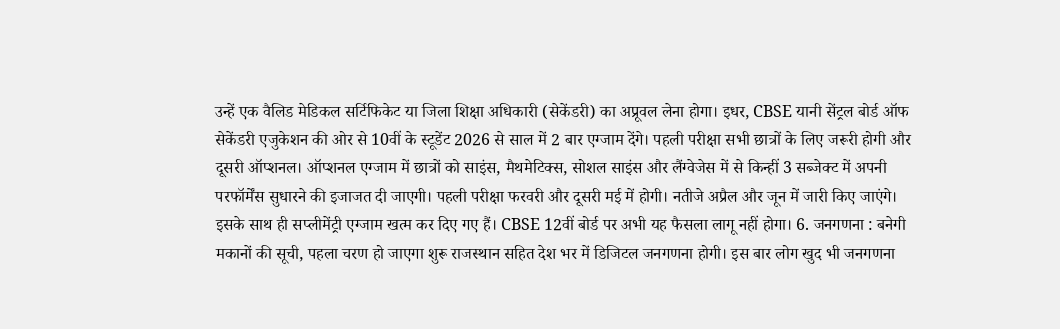उन्हें एक वैलिड मेडिकल सर्टिफिकेट या जिला शिक्षा अधिकारी (सेकेंडरी) का अप्रूवल लेना होगा। इधर, CBSE यानी सेंट्रल बोर्ड ऑफ सेकेंडरी एजुकेशन की ओर से 10वीं के स्टूडेंट 2026 से साल में 2 बार एग्जाम देंगे। पहली परीक्षा सभी छात्रों के लिए जरूरी होगी और दूसरी ऑप्शनल। ऑप्शनल एग्जाम में छात्रों को साइंस, मैथमेटिक्स, सोशल साइंस और लैंग्वेजेस में से किन्हीं 3 सब्जेक्ट में अपनी परफॉर्मेंस सुधारने की इजाजत दी जाएगी। पहली परीक्षा फरवरी और दूसरी मई में होगी। नतीजे अप्रैल और जून में जारी किए जाएंगे। इसके साथ ही सप्लीमेंट्री एग्जाम खत्म कर दिए गए हैं। CBSE 12वीं बोर्ड पर अभी यह फैसला लागू नहीं होगा। 6. जनगणना : बनेगी मकानों की सूची, पहला चरण हो जाएगा शुरू राजस्थान सहित देश भर में डिजिटल जनगणना होगी। इस बार लोग खुद भी जनगणना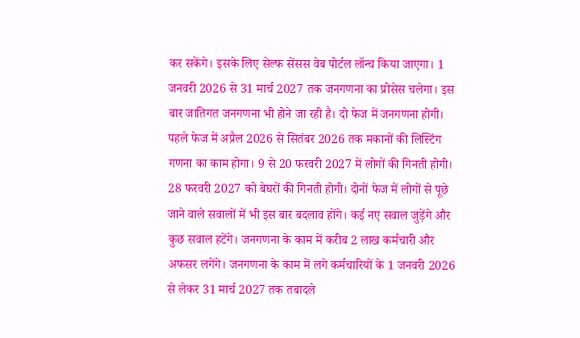कर सकेंगे। इसके लिए सेल्फ सेंसस वेब पोर्टल लॉन्च किया जाएगा। 1 जनवरी 2026 से 31 मार्च 2027 तक जनगणना का प्रोसेस चलेगा। इस बार जातिगत जनगणना भी होने जा रही है। दो फेज में जनगणना होगी। पहले फेज में अप्रैल 2026 से सितंबर 2026 तक मकानों की लिस्टिंग गणना का काम होगा। 9 से 20 फरवरी 2027 में लोगों की गिनती होगी। 28 फरवरी 2027 को बेघरों की गिनती होगी। दोनों फेज में लोगों से पूछे जाने वाले सवालों में भी इस बार बदलाव होंगे। कई नए सवाल जुड़ेंगे और कुछ सवाल हटेंगे। जनगणना के काम में करीब 2 लाख कर्मचारी और अफसर लगेंगे। जनगणना के काम में लगे कर्मचारियों के 1 जनवरी 2026 से लेकर 31 मार्च 2027 तक तबादले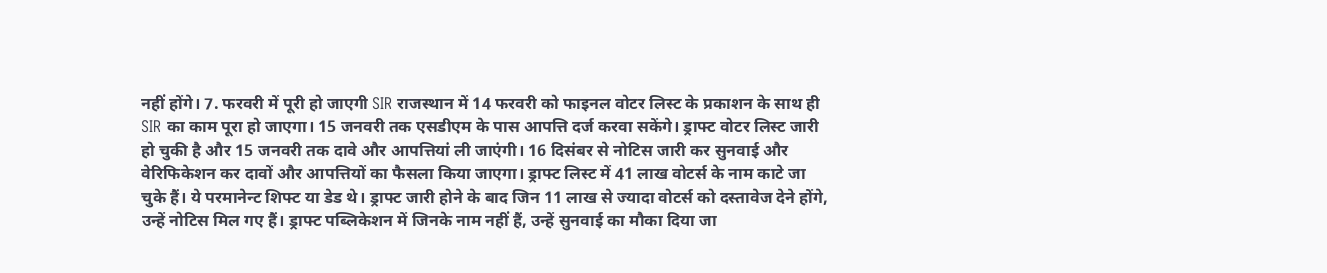नहीं होंगे। 7. फरवरी में पूरी हो जाएगी SIR राजस्थान में 14 फरवरी को फाइनल वोटर लिस्ट के प्रकाशन के साथ ही SIR का काम पूरा हो जाएगा। 15 जनवरी तक एसडीएम के पास आपत्ति दर्ज करवा सकेंगे। ड्राफ्ट वोटर लिस्ट जारी हो चुकी है और 15 जनवरी तक दावे और आपत्तियां ली जाएंगी। 16 दिसंबर से नोटिस जारी कर सुनवाई और वेरिफिकेशन कर दावों और आपत्तियों का फैसला किया जाएगा। ड्राफ्ट लिस्ट में 41 लाख वोटर्स के नाम काटे जा चुके हैं। ये परमानेन्ट शिफ्ट या डेड थे। ड्राफ्ट जारी होने के बाद जिन 11 लाख से ज्यादा वोटर्स को दस्तावेज देने होंगे, उन्हें नोटिस मिल गए हैं। ड्राफ्ट पब्लिकेशन में जिनके नाम नहीं हैं, उन्हें सुनवाई का मौका दिया जा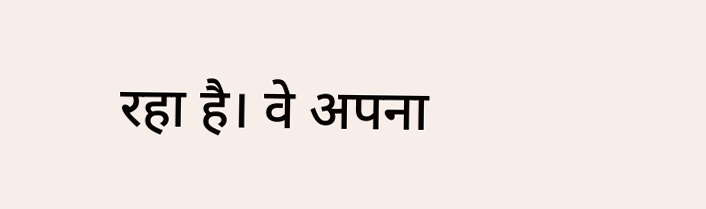रहा है। वे अपना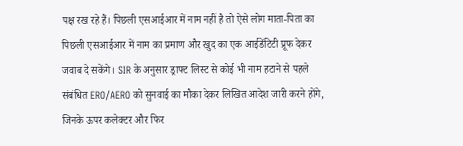पक्ष रख रहे हैं। पिछली एसआईआर में नाम नहीं है तो ऐसे लोग माता-पिता का पिछली एसआईआर में नाम का प्रमाण और खुद का एक आईडेंटिटी प्रूफ देकर जवाब दे सकेंगे। SIR के अनुसार ड्राफ्ट लिस्ट से कोई भी नाम हटाने से पहले संबंधित ERO/AERO को सुनवाई का मौका देकर लिखित आदेश जारी करने होंगे, जिनके ऊपर कलेक्टर और फिर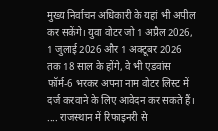मुख्य निर्वाचन अधिकारी के यहां भी अपील कर सकेंगे। युवा वोटर जो 1 अप्रैल 2026, 1 जुलाई 2026 और 1 अक्टूबर 2026 तक 18 साल के होंगे, वे भी एडवांस फॉर्म-6 भरकर अपना नाम वोटर लिस्ट में दर्ज करवाने के लिए आवेदन कर सकते हैं। .... राजस्थान में रिफाइनरी से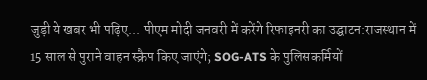जुड़ी ये खबर भी पढ़िए... पीएम मोदी जनवरी में करेंगे रिफाइनरी का उद्घाटन:राजस्थान में 15 साल से पुराने वाहन स्क्रैप किए जाएंगे; SOG-ATS के पुलिसकर्मियों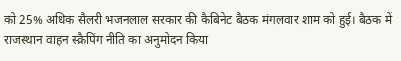को 25% अधिक सैलरी भजनलाल सरकार की कैबिनेट बैठक मंगलवार शाम को हुई। बैठक में राजस्थान वाहन स्क्रैपिंग नीति का अनुमोदन किया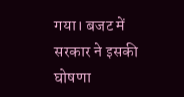गया। बजट में सरकार ने इसकी घोषणा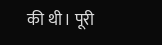की थी। पूरी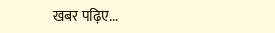खबर पढ़िए...